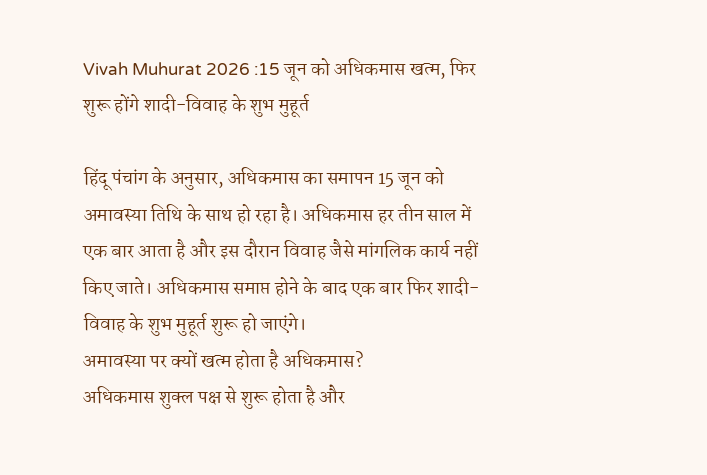Vivah Muhurat 2026 :15 जून को अधिकमास खत्म, फिर शुरू होंगे शादी-विवाह के शुभ मुहूर्त

हिंदू पंचांग के अनुसार, अधिकमास का समापन 15 जून को अमावस्या तिथि के साथ हो रहा है। अधिकमास हर तीन साल में एक बार आता है और इस दौरान विवाह जैसे मांगलिक कार्य नहीं किए जाते। अधिकमास समाप्त होने के बाद एक बार फिर शादी-विवाह के शुभ मुहूर्त शुरू हो जाएंगे।
अमावस्या पर क्यों खत्म होता है अधिकमास?
अधिकमास शुक्ल पक्ष से शुरू होता है और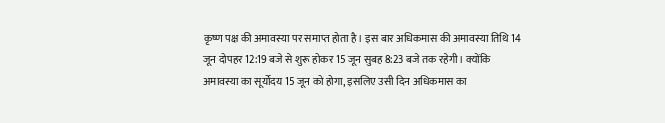कृष्ण पक्ष की अमावस्या पर समाप्त होता है। इस बार अधिकमास की अमावस्या तिथि 14 जून दोपहर 12:19 बजे से शुरू होकर 15 जून सुबह 8:23 बजे तक रहेगी। क्योंकि अमावस्या का सूर्योदय 15 जून को होगा, इसलिए उसी दिन अधिकमास का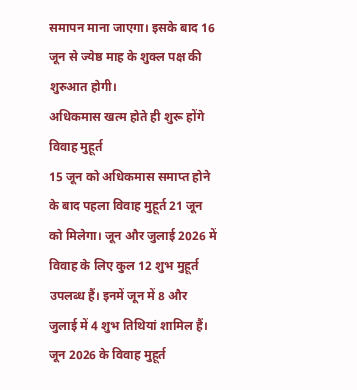समापन माना जाएगा। इसके बाद 16 जून से ज्येष्ठ माह के शुक्ल पक्ष की शुरुआत होगी।
अधिकमास खत्म होते ही शुरू होंगे विवाह मुहूर्त
15 जून को अधिकमास समाप्त होने के बाद पहला विवाह मुहूर्त 21 जून को मिलेगा। जून और जुलाई 2026 में विवाह के लिए कुल 12 शुभ मुहूर्त उपलब्ध हैं। इनमें जून में 8 और जुलाई में 4 शुभ तिथियां शामिल हैं।
जून 2026 के विवाह मुहूर्त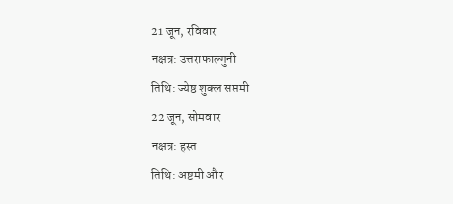21 जून, रविवार
नक्षत्र: उत्तराफाल्गुनी
तिथि: ज्येष्ठ शुक्ल सप्तमी
22 जून, सोमवार
नक्षत्र: हस्त
तिथि: अष्टमी और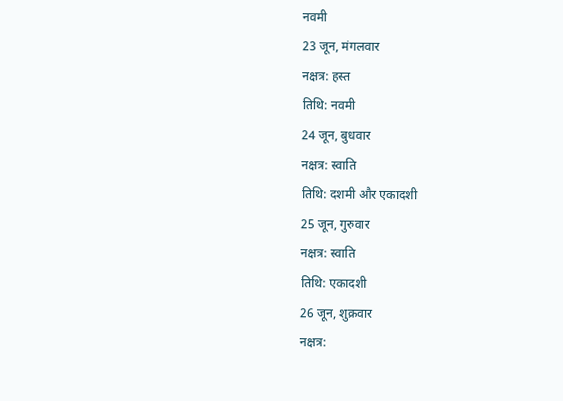नवमी
23 जून, मंगलवार
नक्षत्र: हस्त
तिथि: नवमी
24 जून, बुधवार
नक्षत्र: स्वाति
तिथि: दशमी और एकादशी
25 जून, गुरुवार
नक्षत्र: स्वाति
तिथि: एकादशी
26 जून, शुक्रवार
नक्षत्र: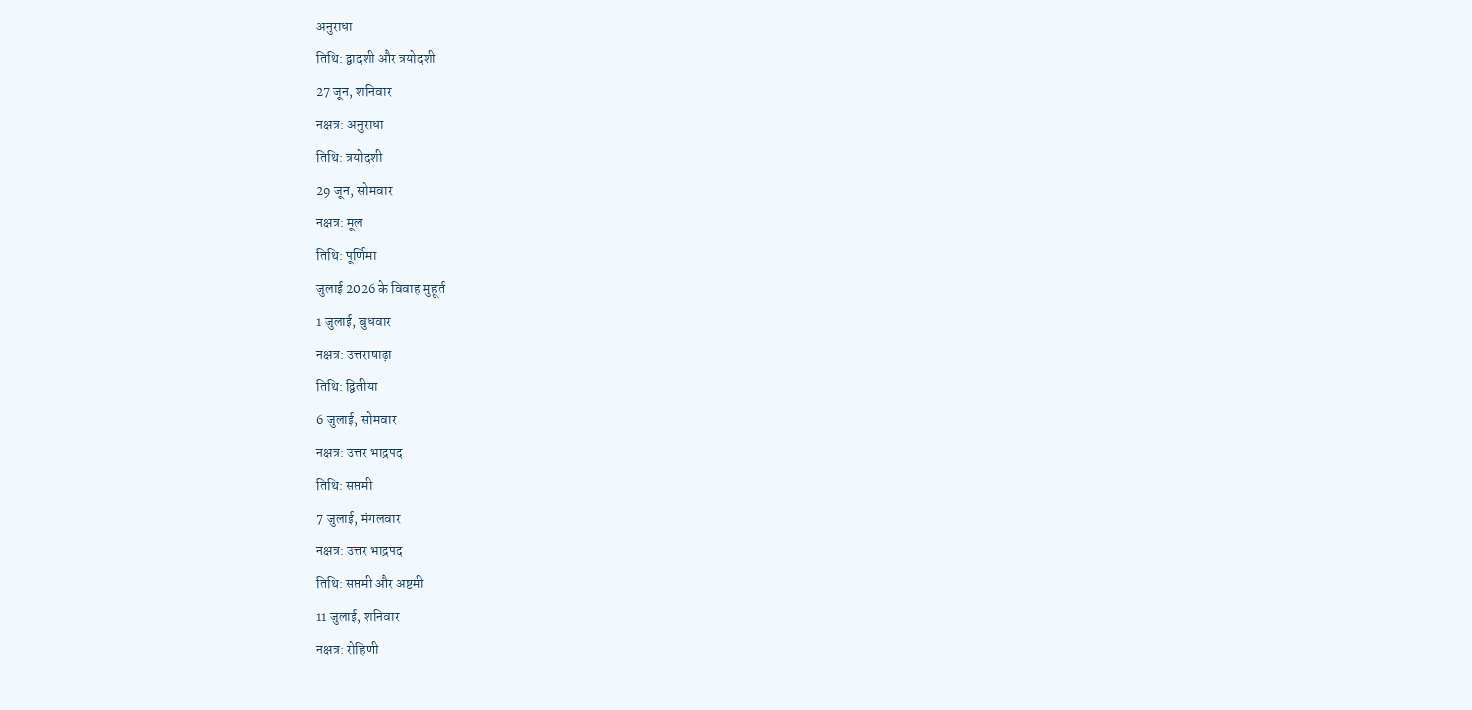अनुराधा
तिथि: द्वादशी और त्रयोदशी
27 जून, शनिवार
नक्षत्र: अनुराधा
तिथि: त्रयोदशी
29 जून, सोमवार
नक्षत्र: मूल
तिथि: पूर्णिमा
जुलाई 2026 के विवाह मुहूर्त
1 जुलाई, बुधवार
नक्षत्र: उत्तराषाढ़ा
तिथि: द्वितीया
6 जुलाई, सोमवार
नक्षत्र: उत्तर भाद्रपद
तिथि: सप्तमी
7 जुलाई, मंगलवार
नक्षत्र: उत्तर भाद्रपद
तिथि: सप्तमी और अष्टमी
11 जुलाई, शनिवार
नक्षत्र: रोहिणी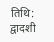तिथि: द्वादशी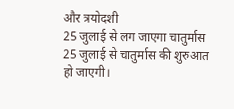और त्रयोदशी
25 जुलाई से लग जाएगा चातुर्मास
25 जुलाई से चातुर्मास की शुरुआत हो जाएगी।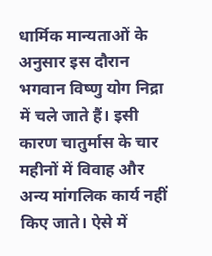धार्मिक मान्यताओं के अनुसार इस दौरान भगवान विष्णु योग निद्रा में चले जाते हैं। इसी कारण चातुर्मास के चार महीनों में विवाह और अन्य मांगलिक कार्य नहीं किए जाते। ऐसे में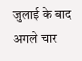जुलाई के बाद अगले चार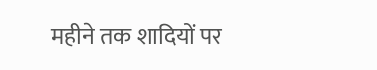महीने तक शादियों पर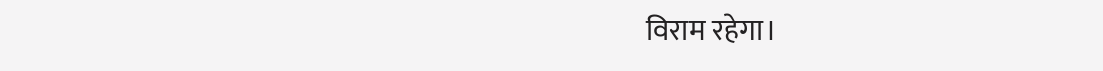विराम रहेगा।